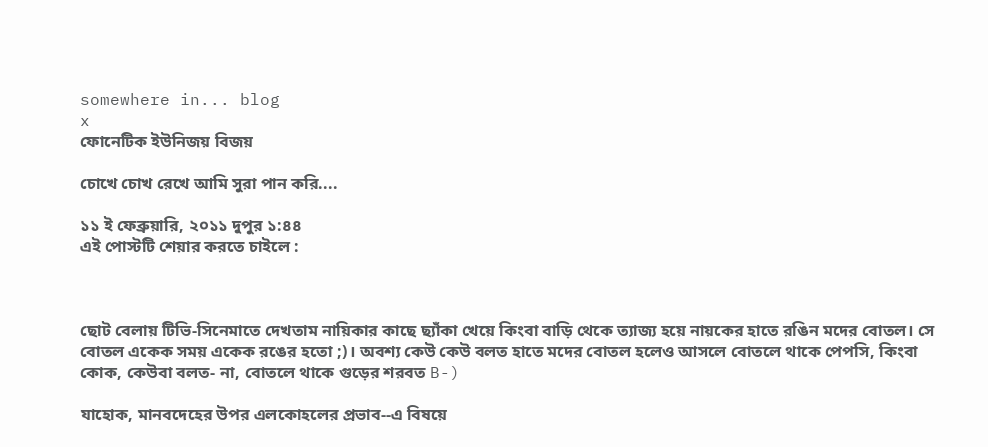somewhere in... blog
x
ফোনেটিক ইউনিজয় বিজয়

চোখে চোখ রেখে আমি সুরা পান করি....

১১ ই ফেব্রুয়ারি, ২০১১ দুপুর ১:৪৪
এই পোস্টটি শেয়ার করতে চাইলে :



ছোট বেলায় টিভি-সিনেমাতে দেখতাম নায়িকার কাছে ছ্যাঁকা খেয়ে কিংবা বাড়ি থেকে ত্যাজ্য হয়ে নায়কের হাতে রঙিন মদের বোতল। সে বোতল একেক সময় একেক রঙের হতো ;)। অবশ্য কেউ কেউ বলত হাতে মদের বোতল হলেও আসলে বোতলে থাকে পেপসি, কিংবা কোক, কেউবা বলত- না, বোতলে থাকে গুড়ের শরবত B-)

যাহোক, মানবদেহের উপর এলকোহলের প্রভাব--এ বিষয়ে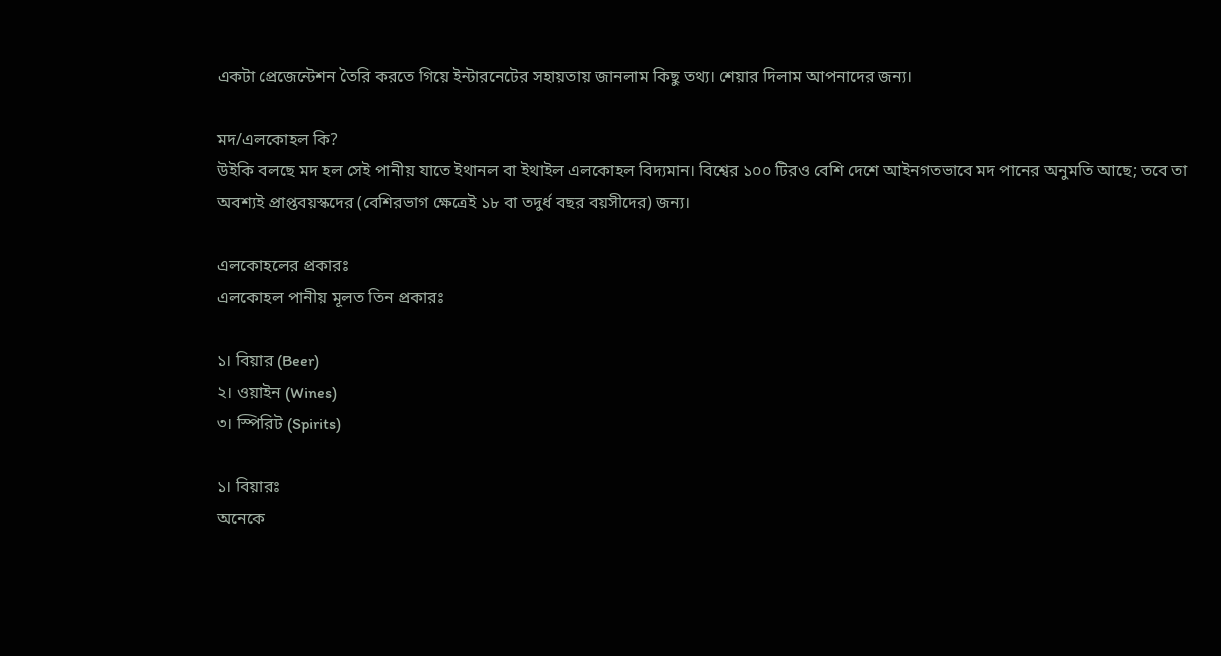একটা প্রেজেন্টেশন তৈরি করতে গিয়ে ইন্টারনেটের সহায়তায় জানলাম কিছু তথ্য। শেয়ার দিলাম আপনাদের জন্য।

মদ/এলকোহল কি?
উইকি বলছে মদ হল সেই পানীয় যাতে ইথানল বা ইথাইল এলকোহল বিদ্যমান। বিশ্বের ১০০ টিরও বেশি দেশে আইনগতভাবে মদ পানের অনুমতি আছে; তবে তা অবশ্যই প্রাপ্তবয়স্কদের (বেশিরভাগ ক্ষেত্রেই ১৮ বা তদুর্ধ বছর বয়সীদের) জন্য।

এলকোহলের প্রকারঃ
এলকোহল পানীয় মূলত তিন প্রকারঃ

১। বিয়ার (Beer)
২। ওয়াইন (Wines)
৩। স্পিরিট (Spirits)

১। বিয়ারঃ
অনেকে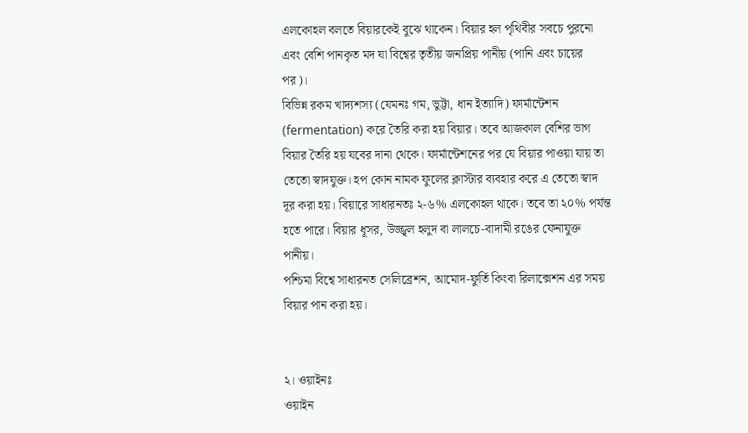এলকোহল বলতে বিয়ারকেই বুঝে থাকেন। বিয়ার হল পৃথিবীর সবচে পুরনো এবং বেশি পানকৃত মদ যা বিশ্বের তৃতীয় জনপ্রিয় পানীয় (পানি এবং চায়ের পর)।
বিভিন্ন রকম খাদ্যশস্য (যেমনঃ গম, ভুট্টা, ধান ইত্যাদি) ফার্মান্টেশন (fermentation) করে তৈরি করা হয় বিয়ার। তবে আজকাল বেশির ভাগ বিয়ার তৈরি হয় যবের দানা থেকে। ফার্মান্টেশনের পর যে বিয়ার পাওয়া যায় তা তেতো স্বাদযুক্ত। হপ কোন নামক ফুলের ক্লাস্টার ব্যবহার করে এ তেতো স্বাদ দূর করা হয়। বিয়ারে সাধারনতঃ ২-৬% এলকোহল থাকে। তবে তা ২০% পর্যন্ত হতে পারে। বিয়ার ধূসর, উজ্জ্বল হলুদ বা লালচে-বাদামী রঙের ফেনাযুক্ত পানীয়।
পশ্চিমা বিশ্বে সাধারনত সেলিব্রেশন, আমোদ-ফুর্তি কিংবা রিলাক্সেশন এর সময় বিয়ার পান করা হয়।


২। ওয়াইনঃ
ওয়াইন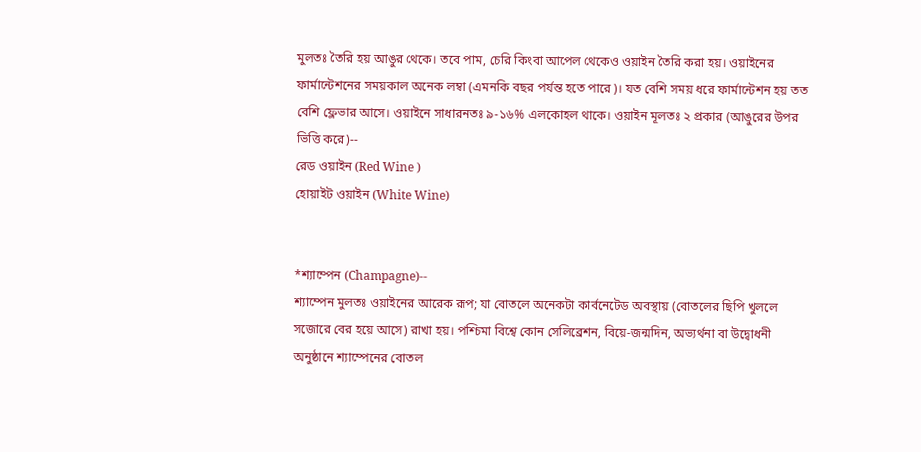মুলতঃ তৈরি হয় আঙুর থেকে। তবে পাম, চেরি কিংবা আপেল থেকেও ওয়াইন তৈরি করা হয়। ওয়াইনের ফার্মান্টেশনের সময়কাল অনেক লম্বা (এমনকি বছর পর্যন্ত হতে পারে)। যত বেশি সময় ধরে ফার্মান্টেশন হয় তত বেশি ফ্লেভার আসে। ওয়াইনে সাধারনতঃ ৯-১৬% এলকোহল থাকে। ওয়াইন মূলতঃ ২ প্রকার (আঙুরের উপর ভিত্তি করে)--
রেড ওয়াইন (Red Wine )
হোয়াইট ওয়াইন (White Wine)


*শ্যাম্পেন (Champagne)--
শ্যাম্পেন মুলতঃ ওয়াইনের আরেক রূপ; যা বোতলে অনেকটা কার্বনেটেড অবস্থায় (বোতলের ছিপি খুললে সজোরে বের হয়ে আসে) রাখা হয়। পশ্চিমা বিশ্বে কোন সেলিব্রেশন, বিয়ে-জন্মদিন, অভ্যর্থনা বা উদ্বোধনী অনুষ্ঠানে শ্যাম্পেনের বোতল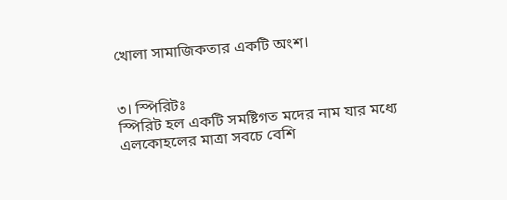খোলা সামাজিকতার একটি অংশ।


৩। স্পিরিটঃ
স্পিরিট হল একটি সমষ্টিগত মদের নাম যার মধ্যে এলকোহলের মাত্রা সবচে বেশি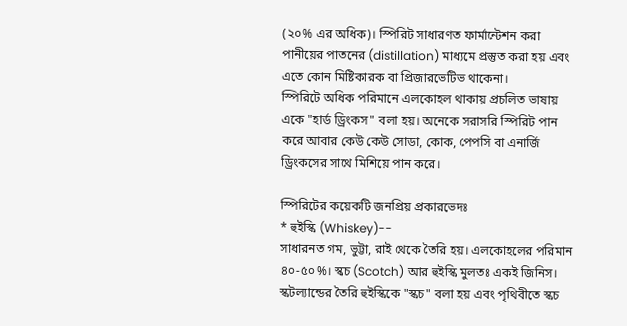(২০% এর অধিক)। স্পিরিট সাধারণত ফার্মান্টেশন করা পানীয়ের পাতনের (distillation) মাধ্যমে প্রস্তুত করা হয় এবং এতে কোন মিষ্টিকারক বা প্রিজারভেটিভ থাকেনা।
স্পিরিটে অধিক পরিমানে এলকোহল থাকায় প্রচলিত ভাষায় একে "হার্ড ড্রিংকস" বলা হয়। অনেকে সরাসরি স্পিরিট পান করে আবার কেউ কেউ সোডা, কোক, পেপসি বা এনার্জি ড্রিংকসের সাথে মিশিয়ে পান করে।

স্পিরিটের কয়েকটি জনপ্রিয় প্রকারভেদঃ
* হুইস্কি (Whiskey)--
সাধারনত গম, ভুট্টা, রাই থেকে তৈরি হয়। এলকোহলের পরিমান ৪০-৫০%। স্কচ (Scotch) আর হুইস্কি মুলতঃ একই জিনিস। স্কটল্যান্ডের তৈরি হুইস্কিকে "স্কচ" বলা হয় এবং পৃথিবীতে স্কচ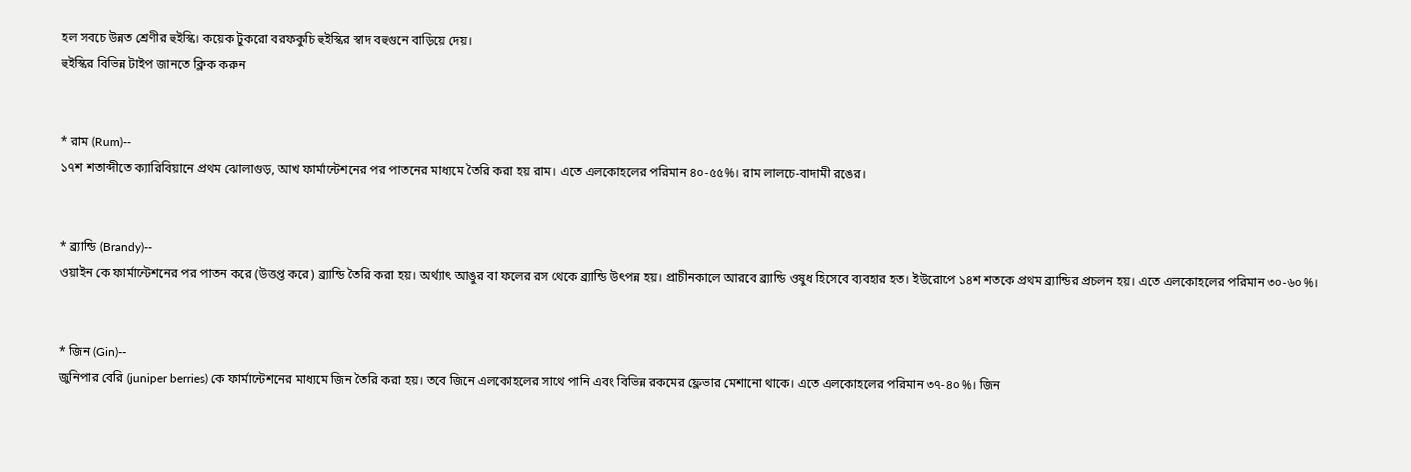হল সবচে উন্নত শ্রেণীর হুইস্কি। কয়েক টুকরো বরফকুচি হুইস্কির স্বাদ বহুগুনে বাড়িয়ে দেয়।
হুইস্কির বিভিন্ন টাইপ জানতে ক্লিক করুন


* রাম (Rum)--
১৭শ শতাব্দীতে ক্যারিবিয়ানে প্রথম ঝোলাগুড়, আখ ফার্মান্টেশনের পর পাতনের মাধ্যমে তৈরি করা হয় রাম। এতে এলকোহলের পরিমান ৪০-৫৫%। রাম লালচে-বাদামী রঙের।


* ব্র্যান্ডি (Brandy)--
ওয়াইন কে ফার্মান্টেশনের পর পাতন করে (উত্তপ্ত করে) ব্র্যান্ডি তৈরি করা হয়। অর্থ্যাৎ আঙুর বা ফলের রস থেকে ব্র্যান্ডি উৎপন্ন হয়। প্রাচীনকালে আরবে ব্র্যান্ডি ওষুধ হিসেবে ব্যবহার হত। ইউরোপে ১৪শ শতকে প্রথম ব্র্যান্ডির প্রচলন হয়। এতে এলকোহলের পরিমান ৩০-৬০%।


* জিন (Gin)--
জুনিপার বেরি (juniper berries) কে ফার্মান্টেশনের মাধ্যমে জিন তৈরি করা হয়। তবে জিনে এলকোহলের সাথে পানি এবং বিভিন্ন রকমের ফ্লেভার মেশানো থাকে। এতে এলকোহলের পরিমান ৩৭-৪০%। জিন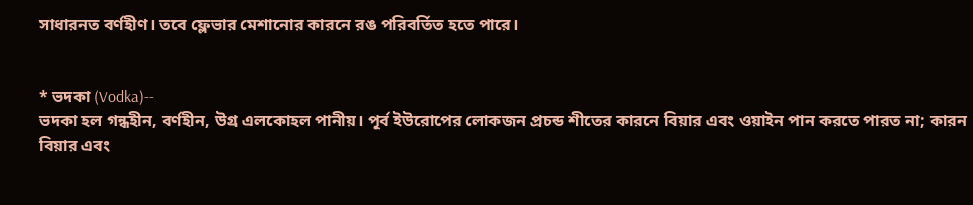সাধারনত বর্ণহীণ। তবে ফ্লেভার মেশানোর কারনে রঙ পরিবর্তিত হতে পারে।


* ভদকা (Vodka)--
ভদকা হল গন্ধহীন, বর্ণহীন, উগ্র এলকোহল পানীয়। পূর্ব ইউরোপের লোকজন প্রচন্ড শীতের কারনে বিয়ার এবং ওয়াইন পান করতে পারত না; কারন বিয়ার এবং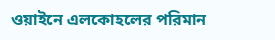ওয়াইনে এলকোহলের পরিমান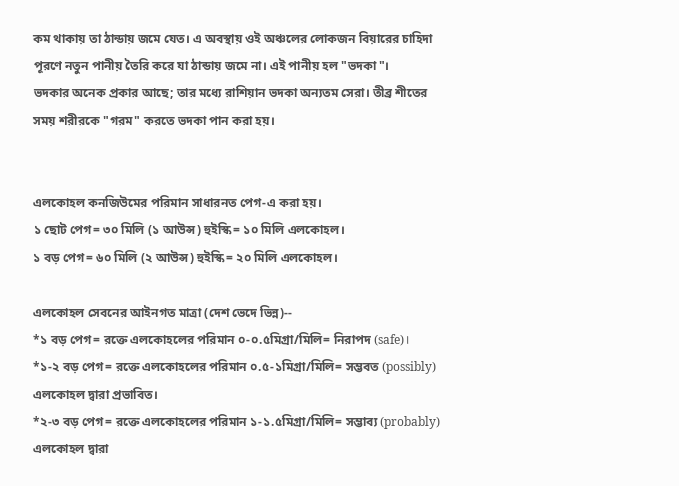কম থাকায় তা ঠান্ডায় জমে যেত। এ অবস্থায় ওই অঞ্চলের লোকজন বিয়ারের চাহিদা পূরণে নতুন পানীয় তৈরি করে যা ঠান্ডায় জমে না। এই পানীয় হল "ভদকা"।
ভদকার অনেক প্রকার আছে; তার মধ্যে রাশিয়ান ভদকা অন্যতম সেরা। তীব্র শীতের সময় শরীরকে "গরম" করতে ভদকা পান করা হয়।


এলকোহল কনজিউমের পরিমান সাধারনত পেগ-এ করা হয়।
১ ছোট পেগ= ৩০ মিলি (১ আউন্স) হুইস্কি= ১০ মিলি এলকোহল।
১ বড় পেগ= ৬০ মিলি (২ আউন্স) হুইস্কি= ২০ মিলি এলকোহল।

এলকোহল সেবনের আইনগত মাত্রা (দেশ ভেদে ভিন্ন)--
*১ বড় পেগ= রক্তে এলকোহলের পরিমান ০-০.৫মিগ্রা/মিলি= নিরাপদ (safe)।
*১-২ বড় পেগ= রক্তে এলকোহলের পরিমান ০.৫-১মিগ্রা/মিলি= সম্ভবত (possibly) এলকোহল দ্বারা প্রভাবিত।
*২-৩ বড় পেগ= রক্তে এলকোহলের পরিমান ১-১.৫মিগ্রা/মিলি= সম্ভাব্য (probably) এলকোহল দ্বারা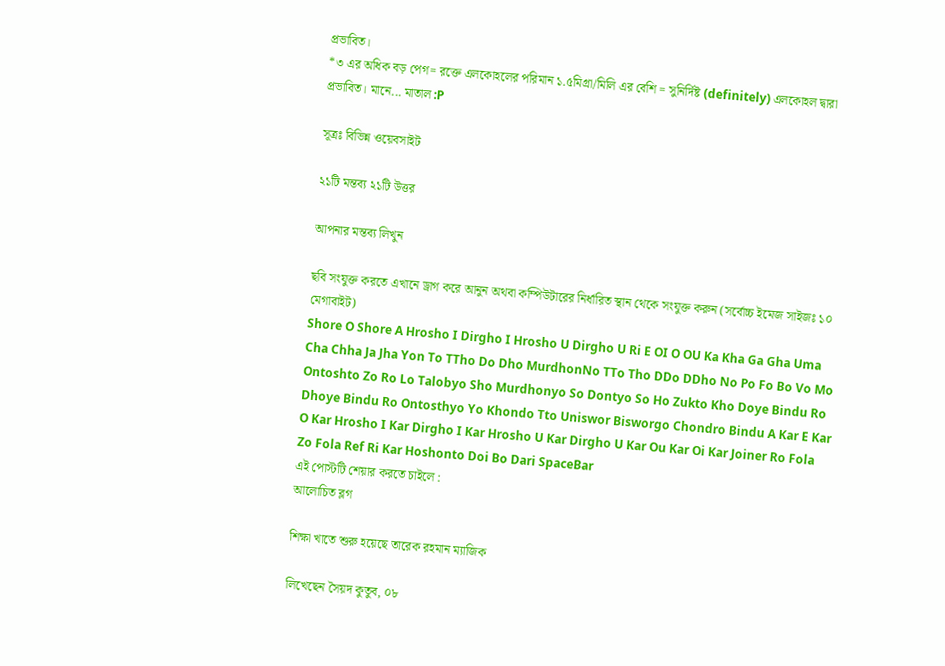প্রভাবিত।
*৩ এর অধিক বড় পেগ= রক্তে এলকোহলের পরিমান ১.৫মিগ্রা/মিলি এর বেশি = সুনির্দিষ্ট (definitely) এলকোহল দ্বারা প্রভাবিত। মানে... মাতাল :P

সূত্রঃ বিভিন্ন ওয়েবসাইট

২১টি মন্তব্য ২১টি উত্তর

আপনার মন্তব্য লিখুন

ছবি সংযুক্ত করতে এখানে ড্রাগ করে আনুন অথবা কম্পিউটারের নির্ধারিত স্থান থেকে সংযুক্ত করুন (সর্বোচ্চ ইমেজ সাইজঃ ১০ মেগাবাইট)
Shore O Shore A Hrosho I Dirgho I Hrosho U Dirgho U Ri E OI O OU Ka Kha Ga Gha Uma Cha Chha Ja Jha Yon To TTho Do Dho MurdhonNo TTo Tho DDo DDho No Po Fo Bo Vo Mo Ontoshto Zo Ro Lo Talobyo Sho Murdhonyo So Dontyo So Ho Zukto Kho Doye Bindu Ro Dhoye Bindu Ro Ontosthyo Yo Khondo Tto Uniswor Bisworgo Chondro Bindu A Kar E Kar O Kar Hrosho I Kar Dirgho I Kar Hrosho U Kar Dirgho U Kar Ou Kar Oi Kar Joiner Ro Fola Zo Fola Ref Ri Kar Hoshonto Doi Bo Dari SpaceBar
এই পোস্টটি শেয়ার করতে চাইলে :
আলোচিত ব্লগ

শিক্ষা খাতে শুরু হয়েছে তারেক রহমান ম্যাজিক

লিখেছেন সৈয়দ কুতুব, ০৮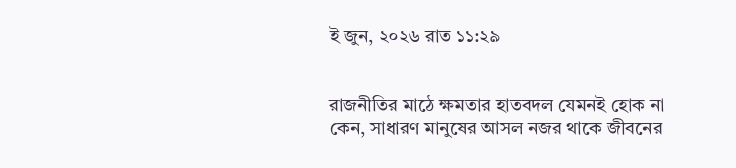ই জুন, ২০২৬ রাত ১১:২৯


রাজনীতির মাঠে ক্ষমতার হাতবদল যেমনই হোক না কেন, সাধারণ মানুষের আসল নজর থাকে জীবনের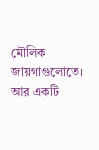মৌলিক জায়গাগুলোতে। আর একটি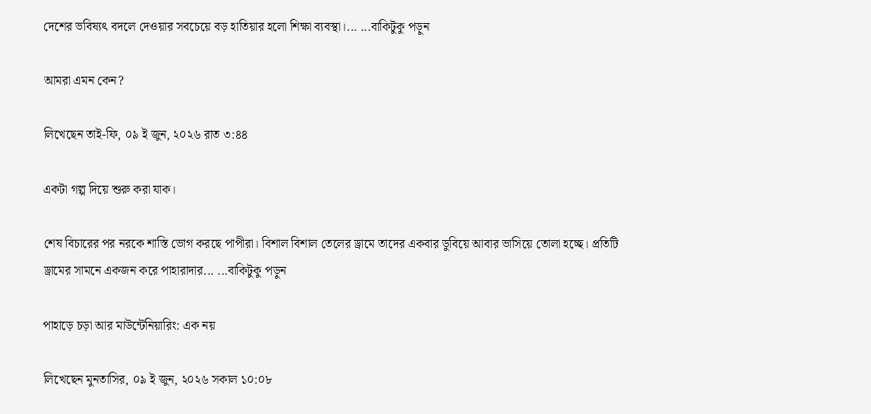দেশের ভবিষ্যৎ বদলে দেওয়ার সবচেয়ে বড় হাতিয়ার হলো শিক্ষা ব্যবস্থা।... ...বাকিটুকু পড়ুন

আমরা এমন কেন?

লিখেছেন তাই-ফি, ০৯ ই জুন, ২০২৬ রাত ৩:৪৪

একটা গল্প দিয়ে শুরু করা যাক।

শেষ বিচারের পর নরকে শাস্তি ভোগ করছে পাপীরা। বিশাল বিশাল তেলের ড্রামে তাদের একবার ডুবিয়ে আবার ভাসিয়ে তোলা হচ্ছে। প্রতিটি ড্রামের সামনে একজন করে পাহারাদার... ...বাকিটুকু পড়ুন

পাহাড়ে চড়া আর মাউন্টেনিয়ারিং: এক নয়

লিখেছেন মুনতাসির, ০৯ ই জুন, ২০২৬ সকাল ১০:০৮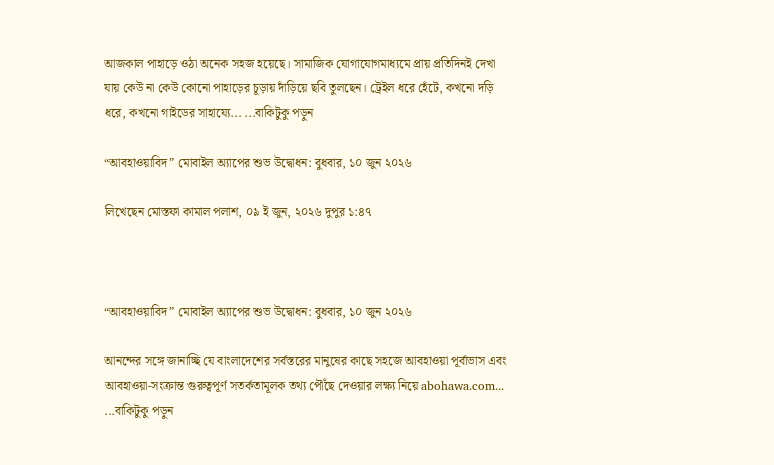আজকাল পাহাড়ে ওঠা অনেক সহজ হয়েছে। সামাজিক যোগাযোগমাধ্যমে প্রায় প্রতিদিনই দেখা যায় কেউ না কেউ কোনো পাহাড়ের চূড়ায় দাঁড়িয়ে ছবি তুলছেন। ট্রেইল ধরে হেঁটে, কখনো দড়ি ধরে, কখনো গাইডের সাহায্যে... ...বাকিটুকু পড়ুন

“আবহাওয়াবিদ” মোবাইল অ্যাপের শুভ উদ্বোধন: বুধবার, ১০ জুন ২০২৬

লিখেছেন মোস্তফা কামাল পলাশ, ০৯ ই জুন, ২০২৬ দুপুর ১:৪৭



“আবহাওয়াবিদ” মোবাইল অ্যাপের শুভ উদ্বোধন: বুধবার, ১০ জুন ২০২৬

আনন্দের সঙ্গে জানাচ্ছি যে বাংলাদেশের সর্বস্তরের মানুষের কাছে সহজে আবহাওয়া পূর্বাভাস এবং আবহাওয়া-সংক্রান্ত গুরুত্বপূর্ণ সতর্কতামূলক তথ্য পৌঁছে দেওয়ার লক্ষ্য নিয়ে abohawa.com... ...বাকিটুকু পড়ুন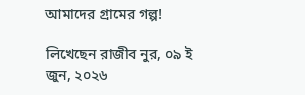আমাদের গ্রামের গল্প!

লিখেছেন রাজীব নুর, ০৯ ই জুন, ২০২৬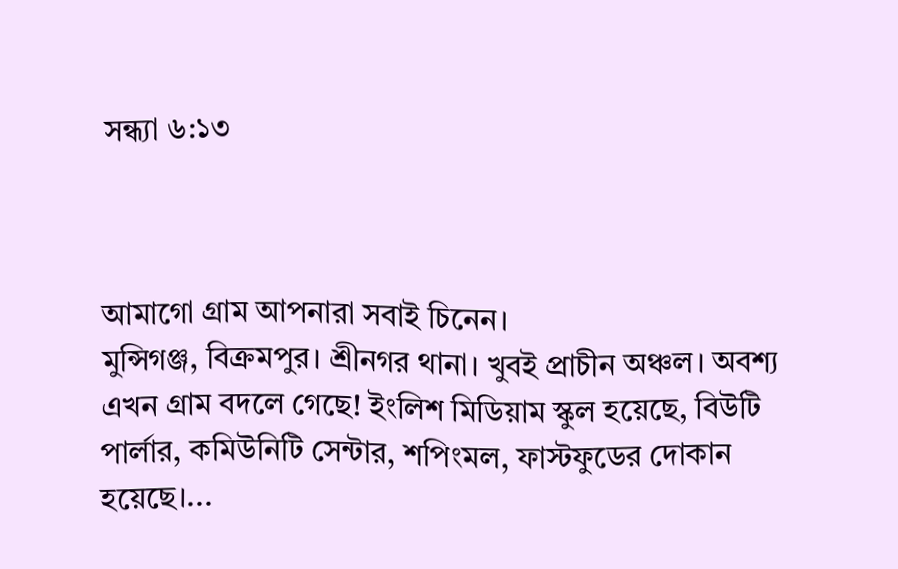সন্ধ্যা ৬:১৩



আমাগো গ্রাম আপনারা সবাই চিনেন।
মুন্সিগঞ্জ, বিক্রমপুর। শ্রীনগর থানা। খুবই প্রাচীন অঞ্চল। অবশ্য এখন গ্রাম বদলে গেছে! ইংলিশ মিডিয়াম স্কুল হয়েছে, বিউটি পার্লার, কমিউনিটি সেন্টার, শপিংমল, ফাস্টফুডের দোকান হয়েছে।...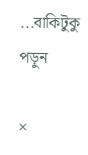...বাকিটুকু পড়ুন

×